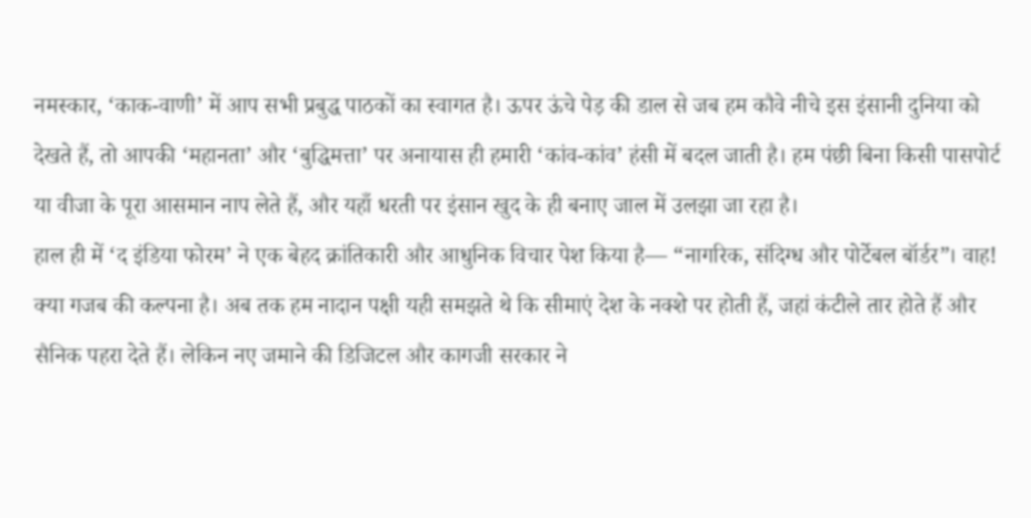नमस्कार, ‘काक-वाणी’ में आप सभी प्रबुद्ध पाठकों का स्वागत है। ऊपर ऊंचे पेड़ की डाल से जब हम कौवे नीचे इस इंसानी दुनिया को देखते हैं, तो आपकी ‘महानता’ और ‘बुद्धिमत्ता’ पर अनायास ही हमारी ‘कांव-कांव’ हंसी में बदल जाती है। हम पंछी बिना किसी पासपोर्ट या वीजा के पूरा आसमान नाप लेते हैं, और यहाँ धरती पर इंसान खुद के ही बनाए जाल में उलझा जा रहा है।
हाल ही में ‘द इंडिया फोरम’ ने एक बेहद क्रांतिकारी और आधुनिक विचार पेश किया है— “नागरिक, संदिग्ध और पोर्टेबल बॉर्डर”। वाह! क्या गजब की कल्पना है। अब तक हम नादान पक्षी यही समझते थे कि सीमाएं देश के नक्शे पर होती हैं, जहां कंटीले तार होते हैं और सैनिक पहरा देते हैं। लेकिन नए जमाने की डिजिटल और कागजी सरकार ने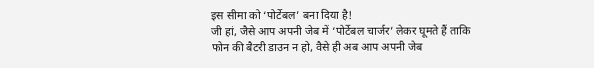इस सीमा को ‘पोर्टेबल’ बना दिया है!
जी हां, जैसे आप अपनी जेब में ‘पोर्टेबल चार्जर’ लेकर घूमते हैं ताकि फोन की बैटरी डाउन न हो, वैसे ही अब आप अपनी जेब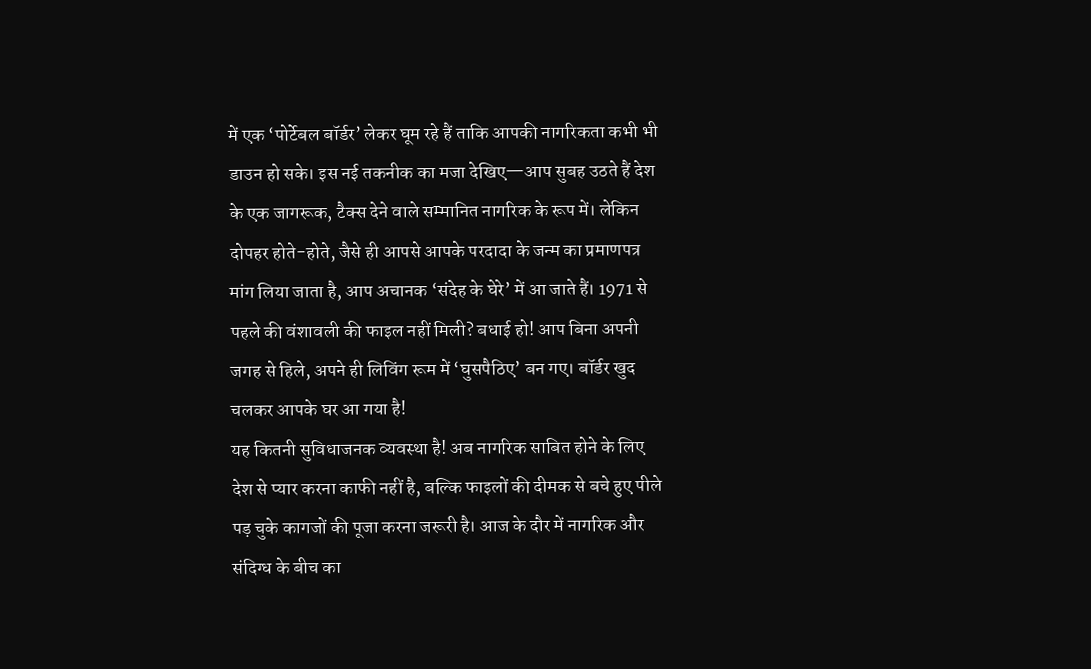में एक ‘पोर्टेबल बॉर्डर’ लेकर घूम रहे हैं ताकि आपकी नागरिकता कभी भी डाउन हो सके। इस नई तकनीक का मजा देखिए—आप सुबह उठते हैं देश के एक जागरूक, टैक्स देने वाले सम्मानित नागरिक के रूप में। लेकिन दोपहर होते-होते, जैसे ही आपसे आपके परदादा के जन्म का प्रमाणपत्र मांग लिया जाता है, आप अचानक ‘संदेह के घेरे’ में आ जाते हैं। 1971 से पहले की वंशावली की फाइल नहीं मिली? बधाई हो! आप बिना अपनी जगह से हिले, अपने ही लिविंग रूम में ‘घुसपैठिए’ बन गए। बॉर्डर खुद चलकर आपके घर आ गया है!
यह कितनी सुविधाजनक व्यवस्था है! अब नागरिक साबित होने के लिए देश से प्यार करना काफी नहीं है, बल्कि फाइलों की दीमक से बचे हुए पीले पड़ चुके कागजों की पूजा करना जरूरी है। आज के दौर में नागरिक और संदिग्ध के बीच का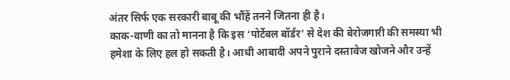अंतर सिर्फ एक सरकारी बाबू की भौंहें तनने जितना ही है।
काक-वाणी का तो मानना है कि इस ‘पोर्टेबल बॉर्डर’ से देश की बेरोजगारी की समस्या भी हमेशा के लिए हल हो सकती है। आधी आबादी अपने पुराने दस्तावेज खोजने और उन्हें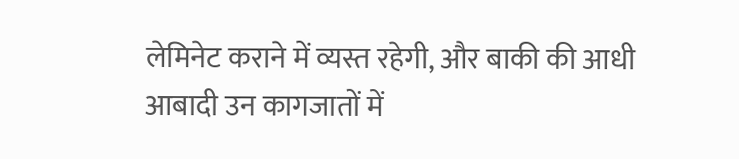लेमिनेट कराने में व्यस्त रहेगी, और बाकी की आधी आबादी उन कागजातों में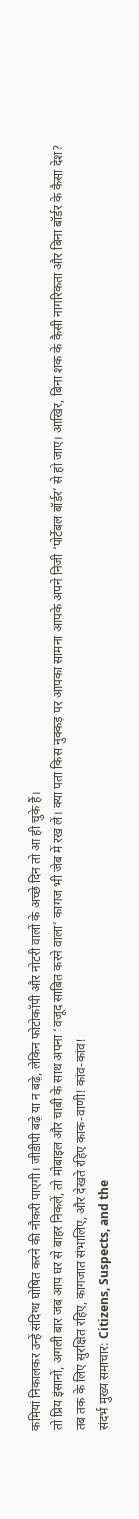कमियां निकालकर उन्हें संदिग्ध घोषित करने की नौकरी पाएगी। जीडीपी बढ़े या न बढ़े, लेकिन फोटोकॉपी और नोटरी वालों के अच्छे दिन तो आ ही चुके हैं।
तो प्रिय इंसानों, अगली बार जब आप घर से बाहर निकलें, तो मोबाइल और चाबी के साथ अपना ‘वजूद साबित करने वाला’ कागज भी जेब में रख लें। क्या पता किस नुक्कड़ पर आपका सामना आपके अपने निजी ‘पोर्टेबल बॉर्डर’ से हो जाए। आखिर, बिना शक के कैसी नागरिकता और बिना बॉर्डर के कैसा देश?
तब तक के लिए सुरक्षित रहिए, कागजात संभालिए, और देखते रहिए काक-वाणी! कांव-कांव!
संदर्भ मुख्य समाचार: Citizens, Suspects, and the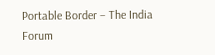Portable Border – The India Forum